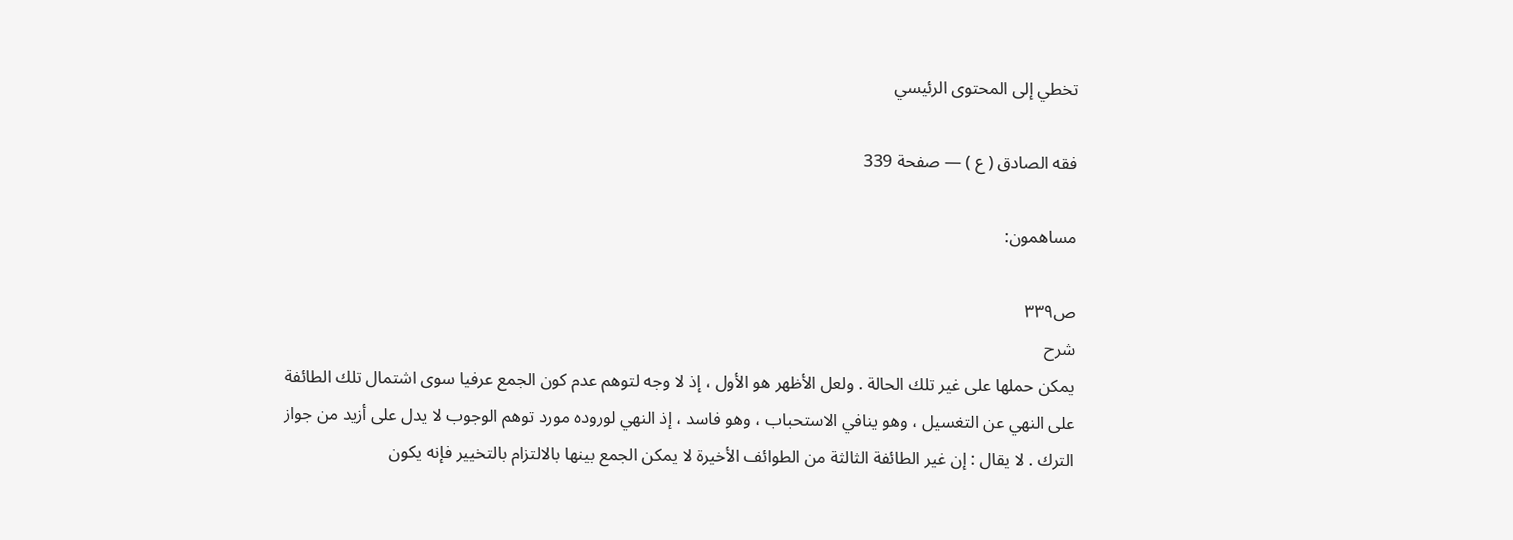تخطي إلى المحتوى الرئيسي

فقه الصادق ( ع ) — صفحة 339

مساهمون:

ص٣٣٩
شرح
يمكن حملها على غير تلك الحالة . ولعل الأظهر هو الأول ، إذ لا وجه لتوهم عدم كون الجمع عرفيا سوى اشتمال تلك الطائفة على النهي عن التغسيل ، وهو ينافي الاستحباب ، وهو فاسد ، إذ النهي لوروده مورد توهم الوجوب لا يدل على أزيد من جواز الترك . لا يقال : إن غير الطائفة الثالثة من الطوائف الأخيرة لا يمكن الجمع بينها بالالتزام بالتخيير فإنه يكون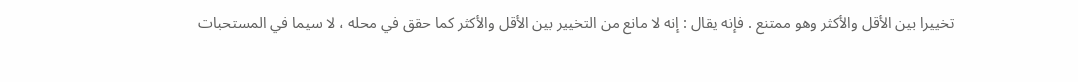تخييرا بين الأقل والأكثر وهو ممتنع . فإنه يقال : إنه لا مانع من التخيير بين الأقل والأكثر كما حقق في محله ، لا سيما في المستحبات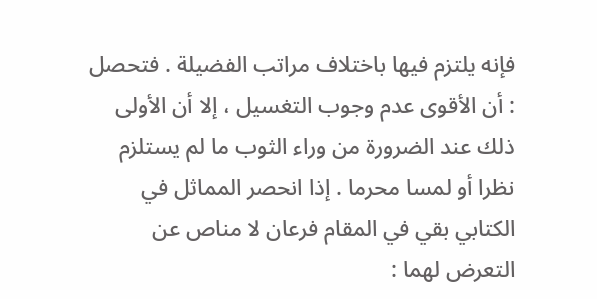فإنه يلتزم فيها باختلاف مراتب الفضيلة . فتحصل : أن الأقوى عدم وجوب التغسيل ، إلا أن الأولى ذلك عند الضرورة من وراء الثوب ما لم يستلزم نظرا أو لمسا محرما . إذا انحصر المماثل في الكتابي بقي في المقام فرعان لا مناص عن التعرض لهما :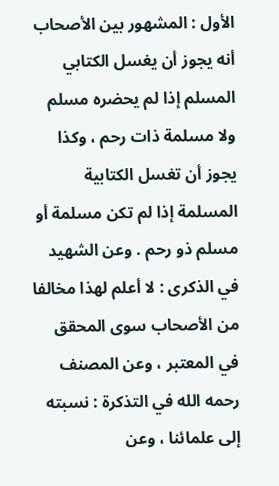الأول : المشهور بين الأصحاب أنه يجوز أن يغسل الكتابي المسلم إذا لم يحضره مسلم ولا مسلمة ذات رحم ، وكذا يجوز أن تغسل الكتابية المسلمة إذا لم تكن مسلمة أو مسلم ذو رحم . وعن الشهيد في الذكرى : لا أعلم لهذا مخالفا من الأصحاب سوى المحقق في المعتبر ، وعن المصنف رحمه الله في التذكرة : نسبته إلى علمائنا ، وعن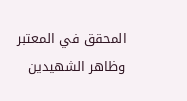المحقق في المعتبر وظاهر الشهيدين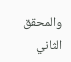والمحقق الثاني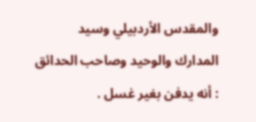والمقدس الأردبيلي وسيد المدارك والوحيد وصاحب الحدائق : أنه يدفن بغير غسل .